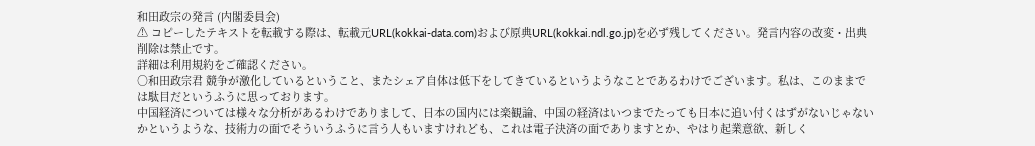和田政宗の発言 (内閣委員会)
⚠ コピーしたテキストを転載する際は、転載元URL(kokkai-data.com)および原典URL(kokkai.ndl.go.jp)を必ず残してください。発言内容の改変・出典削除は禁止です。
詳細は利用規約をご確認ください。
○和田政宗君 競争が激化しているということ、またシェア自体は低下をしてきているというようなことであるわけでございます。私は、このままでは駄目だというふうに思っております。
中国経済については様々な分析があるわけでありまして、日本の国内には楽観論、中国の経済はいつまでたっても日本に追い付くはずがないじゃないかというような、技術力の面でそういうふうに言う人もいますけれども、これは電子決済の面でありますとか、やはり起業意欲、新しく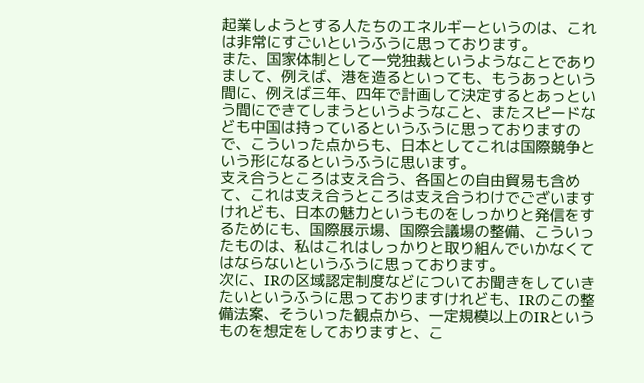起業しようとする人たちのエネルギーというのは、これは非常にすごいというふうに思っております。
また、国家体制として一党独裁というようなことでありまして、例えば、港を造るといっても、もうあっという間に、例えば三年、四年で計画して決定するとあっという間にできてしまうというようなこと、またスピードなども中国は持っているというふうに思っておりますので、こういった点からも、日本としてこれは国際競争という形になるというふうに思います。
支え合うところは支え合う、各国との自由貿易も含めて、これは支え合うところは支え合うわけでございますけれども、日本の魅力というものをしっかりと発信をするためにも、国際展示場、国際会議場の整備、こういったものは、私はこれはしっかりと取り組んでいかなくてはならないというふうに思っております。
次に、IRの区域認定制度などについてお聞きをしていきたいというふうに思っておりますけれども、IRのこの整備法案、そういった観点から、一定規模以上のIRというものを想定をしておりますと、こ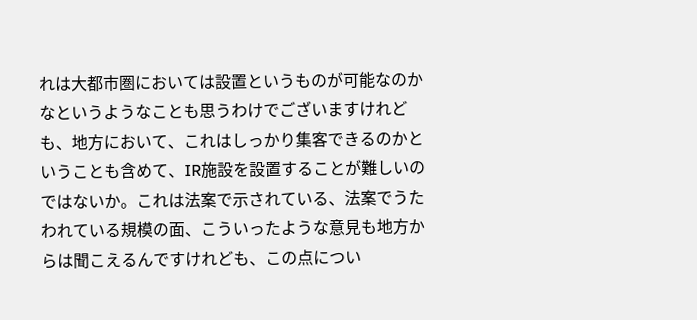れは大都市圏においては設置というものが可能なのかなというようなことも思うわけでございますけれども、地方において、これはしっかり集客できるのかということも含めて、IR施設を設置することが難しいのではないか。これは法案で示されている、法案でうたわれている規模の面、こういったような意見も地方からは聞こえるんですけれども、この点につい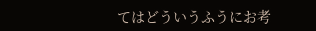てはどういうふうにお考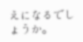えになるでしょうか。